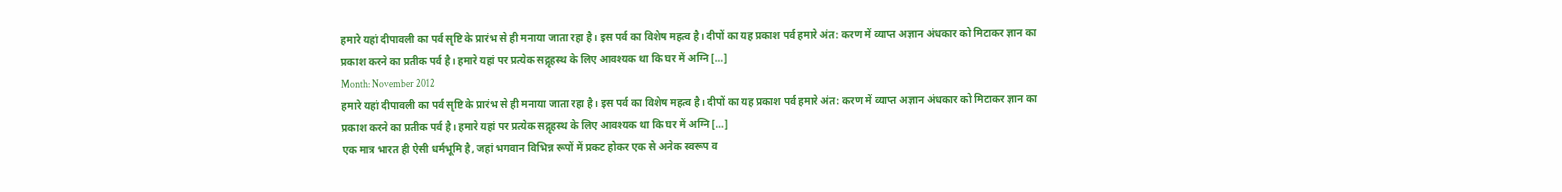हमारे यहां दीपावली का पर्व सृष्टि के प्रारंभ से ही मनाया जाता रहा है। इस पर्व का विशेष महत्व है। दीपों का यह प्रकाश पर्व हमारे अंत: करण में व्याप्त अज्ञान अंधकार को मिटाकर ज्ञान का प्रकाश करने का प्रतीक पर्व है। हमारे यहां पर प्रत्येक सद्गृहस्थ के लिए आवश्यक था कि घर में अग्नि […]
Month: November 2012
हमारे यहां दीपावली का पर्व सृष्टि के प्रारंभ से ही मनाया जाता रहा है। इस पर्व का विशेष महत्व है। दीपों का यह प्रकाश पर्व हमारे अंत: करण में व्याप्त अज्ञान अंधकार को मिटाकर ज्ञान का प्रकाश करने का प्रतीक पर्व है। हमारे यहां पर प्रत्येक सद्गृहस्थ के लिए आवश्यक था कि घर में अग्नि […]
एक मात्र भारत ही ऐसी धर्मभूमि है, जहां भगवान विभिन्न रूपों में प्रकट होकर एक से अनेक स्वरूप व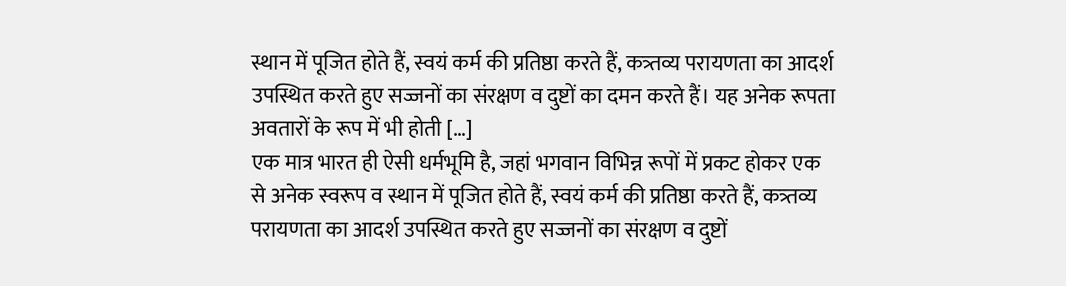स्थान में पूजित होते हैं, स्वयं कर्म की प्रतिष्ठा करते हैं, कत्र्तव्य परायणता का आदर्श उपस्थित करते हुए सज्जनों का संरक्षण व दुष्टों का दमन करते हैं। यह अनेक रूपता अवतारों के रूप में भी होती […]
एक मात्र भारत ही ऐसी धर्मभूमि है, जहां भगवान विभिन्न रूपों में प्रकट होकर एक से अनेक स्वरूप व स्थान में पूजित होते हैं, स्वयं कर्म की प्रतिष्ठा करते हैं, कत्र्तव्य परायणता का आदर्श उपस्थित करते हुए सज्जनों का संरक्षण व दुष्टों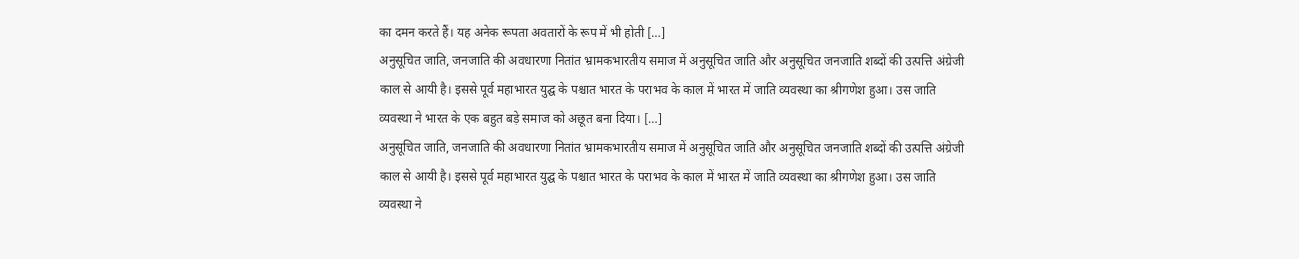का दमन करते हैं। यह अनेक रूपता अवतारों के रूप में भी होती […]
अनुसूचित जाति, जनजाति की अवधारणा नितांत भ्रामकभारतीय समाज में अनुसूचित जाति और अनुसूचित जनजाति शब्दों की उत्पत्ति अंग्रेजी काल से आयी है। इससे पूर्व महाभारत युद्घ के पश्चात भारत के पराभव के काल में भारत में जाति व्यवस्था का श्रीगणेश हुआ। उस जाति व्यवस्था ने भारत के एक बहुत बड़े समाज को अछूत बना दिया। […]
अनुसूचित जाति, जनजाति की अवधारणा नितांत भ्रामकभारतीय समाज में अनुसूचित जाति और अनुसूचित जनजाति शब्दों की उत्पत्ति अंग्रेजी काल से आयी है। इससे पूर्व महाभारत युद्घ के पश्चात भारत के पराभव के काल में भारत में जाति व्यवस्था का श्रीगणेश हुआ। उस जाति व्यवस्था ने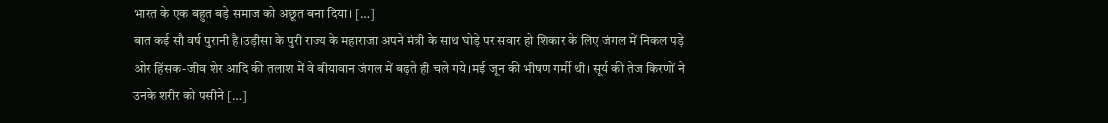भारत के एक बहुत बड़े समाज को अछूत बना दिया। […]
बात कई सौ वर्ष पुरानी है।उड़ीसा के पुरी राज्य के महाराजा अपने मंत्री के साथ घोड़े पर सवार हो शिकार के लिए जंगल में निकल पड़े ओर हिंसक-जीव शेर आदि की तलाश में वे बीयावान जंगल में बढ़ते ही चले गये।मई जून की भीषण गर्मी थी। सूर्य की तेज किरणों ने उनके शरीर को पसीने […]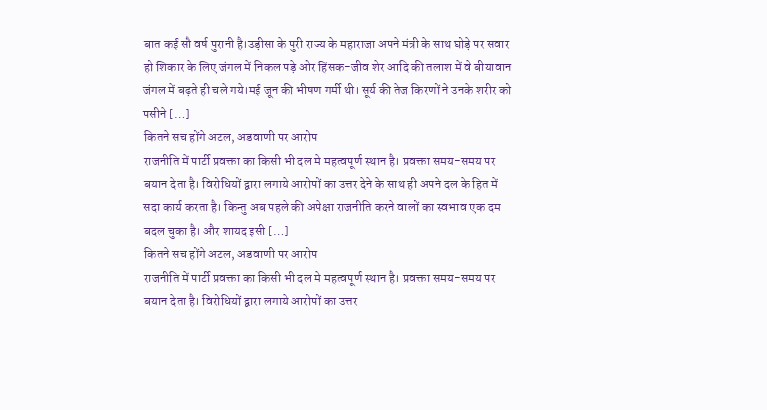बात कई सौ वर्ष पुरानी है।उड़ीसा के पुरी राज्य के महाराजा अपने मंत्री के साथ घोड़े पर सवार हो शिकार के लिए जंगल में निकल पड़े ओर हिंसक-जीव शेर आदि की तलाश में वे बीयावान जंगल में बढ़ते ही चले गये।मई जून की भीषण गर्मी थी। सूर्य की तेज किरणों ने उनके शरीर को पसीने […]
कितने सच होंगे अटल, अडवाणी पर आरोप
राजनीति में पार्टी प्रवक्ता का किसी भी दल मे महत्वपूर्ण स्थान है। प्रवक्ता समय-समय पर बयान देता है। विरोधियों द्वारा लगाये आरोपों का उत्तर देने के साथ ही अपने दल के हित में सदा कार्य करता है। किन्तु अब पहले की अपेक्षा राजनीति करने वालों का स्वभाव एक दम बदल चुका है। और शायद इसी […]
कितने सच होंगे अटल, अडवाणी पर आरोप
राजनीति में पार्टी प्रवक्ता का किसी भी दल मे महत्वपूर्ण स्थान है। प्रवक्ता समय-समय पर बयान देता है। विरोधियों द्वारा लगाये आरोपों का उत्तर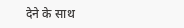देने के साथ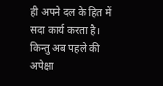ही अपने दल के हित में सदा कार्य करता है। किन्तु अब पहले की अपेक्षा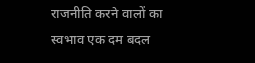राजनीति करने वालों का स्वभाव एक दम बदल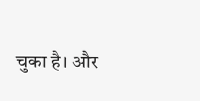चुका है। और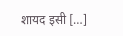शायद इसी […]